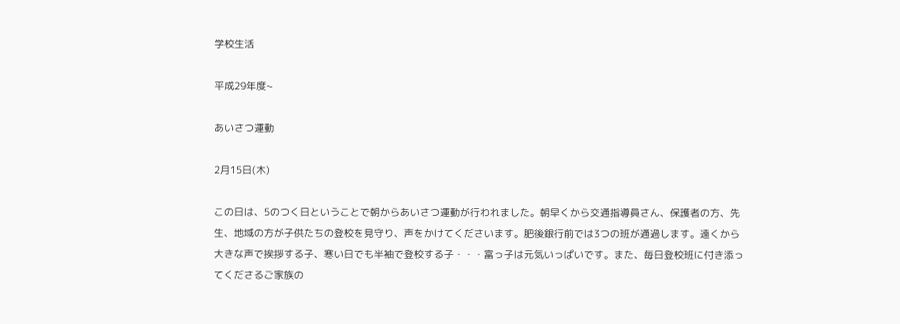学校生活

平成29年度~

あいさつ運動

2月15日(木)

この日は、5のつく日ということで朝からあいさつ運動が行われました。朝早くから交通指導員さん、保護者の方、先生、地域の方が子供たちの登校を見守り、声をかけてくださいます。肥後銀行前では3つの班が通過します。遠くから大きな声で挨拶する子、寒い日でも半袖で登校する子・・・富っ子は元気いっぱいです。また、毎日登校班に付き添ってくださるご家族の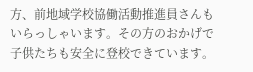方、前地域学校協働活動推進員さんもいらっしゃいます。その方のおかげで子供たちも安全に登校できています。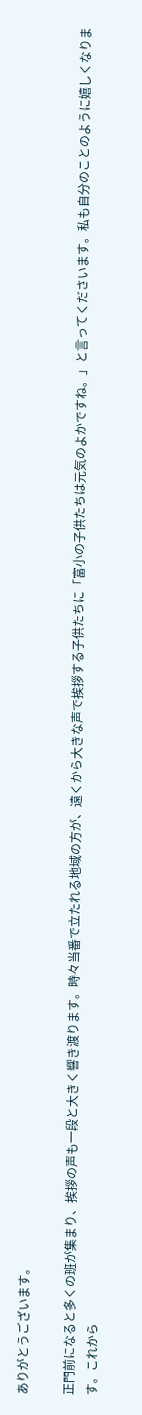ありがとうございます。

正門前になると多くの班が集まり、挨拶の声も一段と大きく響き渡ります。時々当番で立たれる地域の方が、遠くから大きな声で挨拶する子供たちに「富小の子供たちは元気のよかですね。」と言ってくださいます。私も自分のことのように嬉しくなります。これから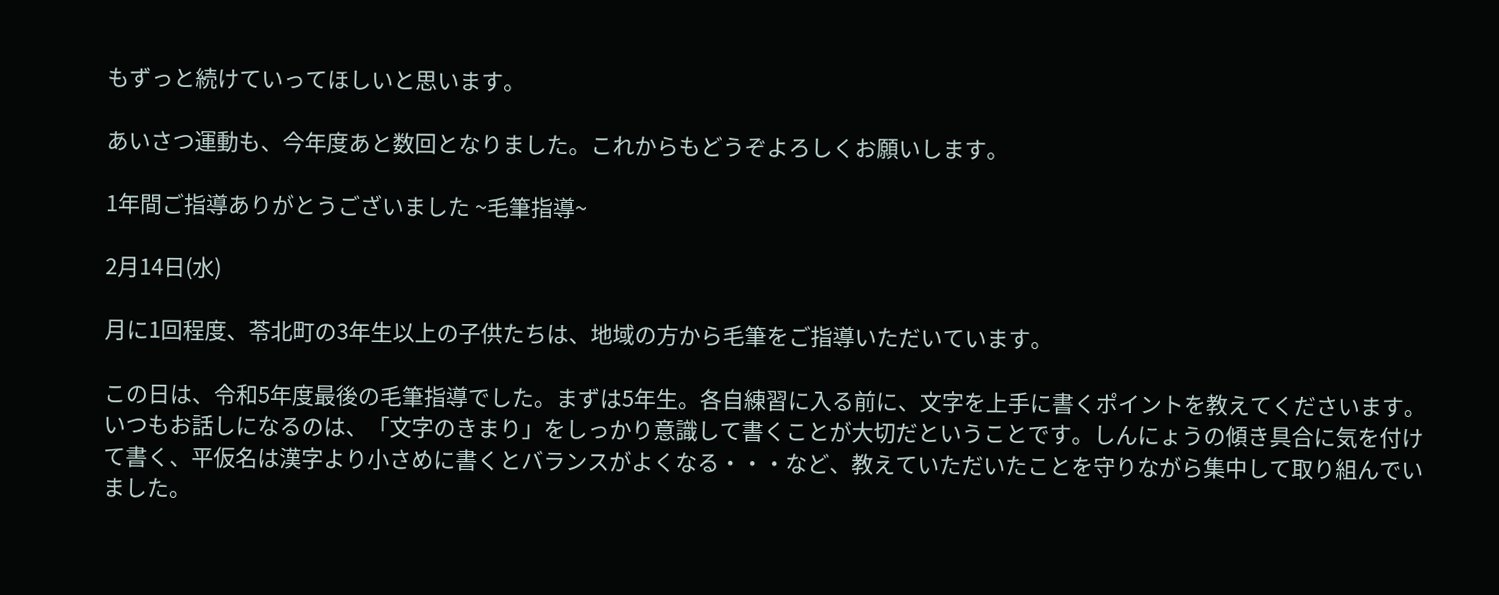もずっと続けていってほしいと思います。

あいさつ運動も、今年度あと数回となりました。これからもどうぞよろしくお願いします。

1年間ご指導ありがとうございました ~毛筆指導~

2月14日(水)

月に1回程度、苓北町の3年生以上の子供たちは、地域の方から毛筆をご指導いただいています。

この日は、令和5年度最後の毛筆指導でした。まずは5年生。各自練習に入る前に、文字を上手に書くポイントを教えてくださいます。いつもお話しになるのは、「文字のきまり」をしっかり意識して書くことが大切だということです。しんにょうの傾き具合に気を付けて書く、平仮名は漢字より小さめに書くとバランスがよくなる・・・など、教えていただいたことを守りながら集中して取り組んでいました。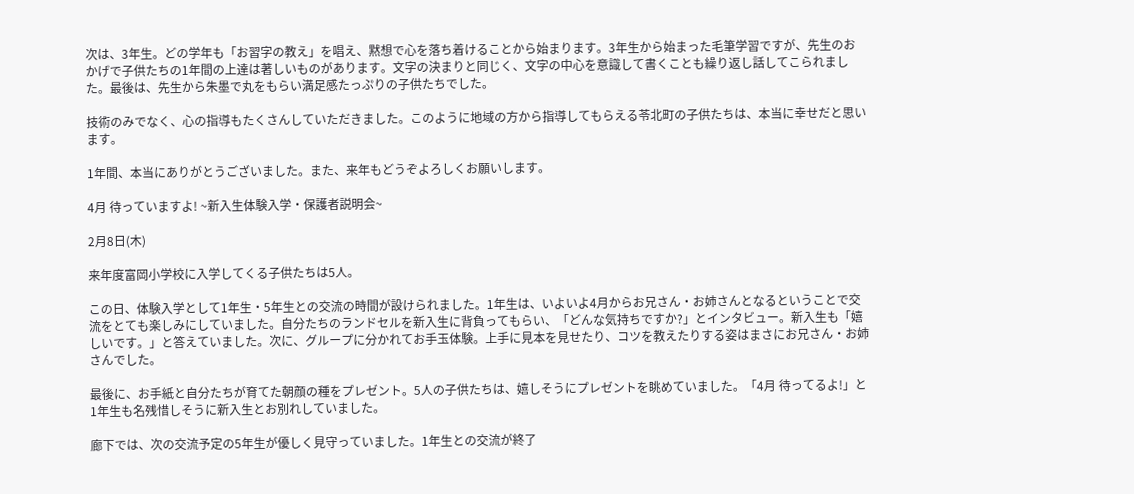次は、3年生。どの学年も「お習字の教え」を唱え、黙想で心を落ち着けることから始まります。3年生から始まった毛筆学習ですが、先生のおかげで子供たちの1年間の上達は著しいものがあります。文字の決まりと同じく、文字の中心を意識して書くことも繰り返し話してこられました。最後は、先生から朱墨で丸をもらい満足感たっぷりの子供たちでした。

技術のみでなく、心の指導もたくさんしていただきました。このように地域の方から指導してもらえる苓北町の子供たちは、本当に幸せだと思います。

1年間、本当にありがとうございました。また、来年もどうぞよろしくお願いします。

4月 待っていますよ! ~新入生体験入学・保護者説明会~

2月8日(木)

来年度富岡小学校に入学してくる子供たちは5人。

この日、体験入学として1年生・5年生との交流の時間が設けられました。1年生は、いよいよ4月からお兄さん・お姉さんとなるということで交流をとても楽しみにしていました。自分たちのランドセルを新入生に背負ってもらい、「どんな気持ちですか?」とインタビュー。新入生も「嬉しいです。」と答えていました。次に、グループに分かれてお手玉体験。上手に見本を見せたり、コツを教えたりする姿はまさにお兄さん・お姉さんでした。

最後に、お手紙と自分たちが育てた朝顔の種をプレゼント。5人の子供たちは、嬉しそうにプレゼントを眺めていました。「4月 待ってるよ!」と1年生も名残惜しそうに新入生とお別れしていました。

廊下では、次の交流予定の5年生が優しく見守っていました。1年生との交流が終了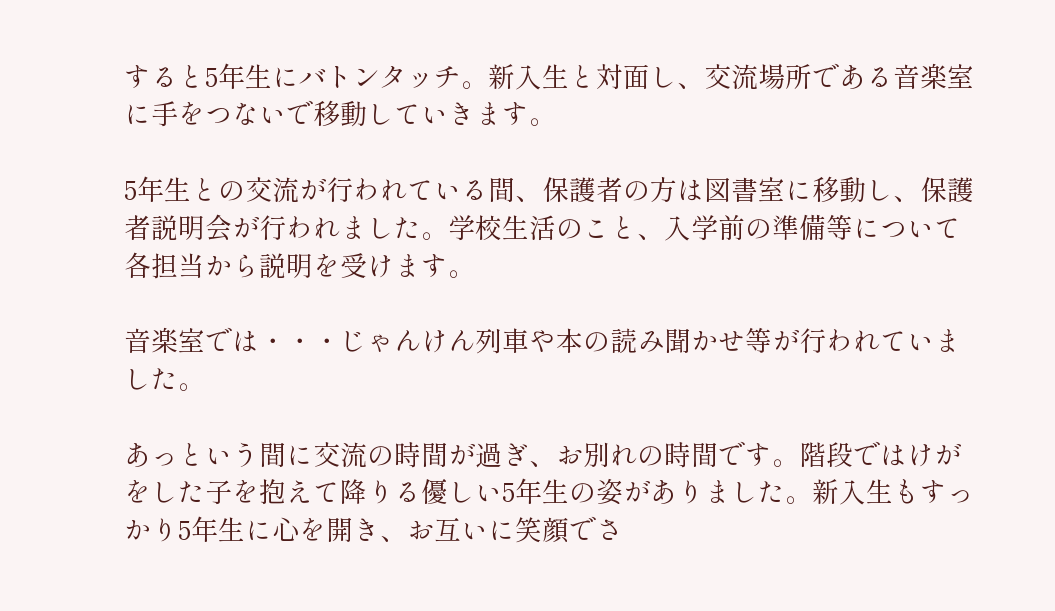すると5年生にバトンタッチ。新入生と対面し、交流場所である音楽室に手をつないで移動していきます。

5年生との交流が行われている間、保護者の方は図書室に移動し、保護者説明会が行われました。学校生活のこと、入学前の準備等について各担当から説明を受けます。

音楽室では・・・じゃんけん列車や本の読み聞かせ等が行われていました。

あっという間に交流の時間が過ぎ、お別れの時間です。階段ではけがをした子を抱えて降りる優しい5年生の姿がありました。新入生もすっかり5年生に心を開き、お互いに笑顔でさ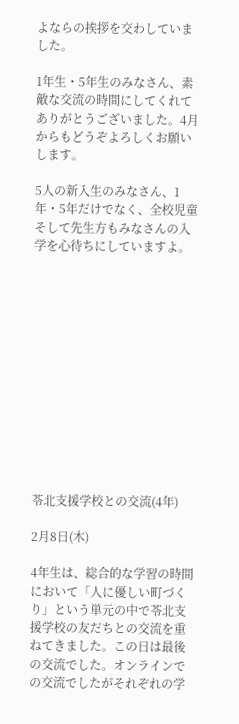よならの挨拶を交わしていました。

1年生・5年生のみなさん、素敵な交流の時間にしてくれてありがとうございました。4月からもどうぞよろしくお願いします。

5人の新入生のみなさん、1年・5年だけでなく、全校児童そして先生方もみなさんの入学を心待ちにしていますよ。













苓北支援学校との交流(4年)

2月8日(木)

4年生は、総合的な学習の時間において「人に優しい町づくり」という単元の中で苓北支援学校の友だちとの交流を重ねてきました。この日は最後の交流でした。オンラインでの交流でしたがそれぞれの学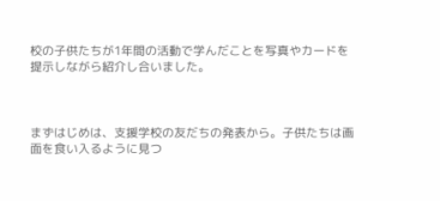校の子供たちが1年間の活動で学んだことを写真やカードを提示しながら紹介し合いました。



まずはじめは、支援学校の友だちの発表から。子供たちは画面を食い入るように見つ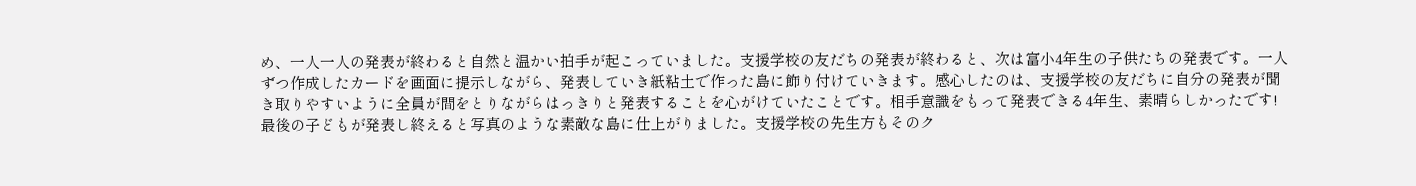め、一人一人の発表が終わると自然と温かい拍手が起こっていました。支援学校の友だちの発表が終わると、次は富小4年生の子供たちの発表です。一人ずつ作成したカードを画面に提示しながら、発表していき紙粘土で作った島に飾り付けていきます。感心したのは、支援学校の友だちに自分の発表が聞き取りやすいように全員が間をとりながらはっきりと発表することを心がけていたことです。相手意識をもって発表できる4年生、素晴らしかったです!最後の子どもが発表し終えると写真のような素敵な島に仕上がりました。支援学校の先生方もそのク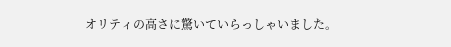オリティの高さに驚いていらっしゃいました。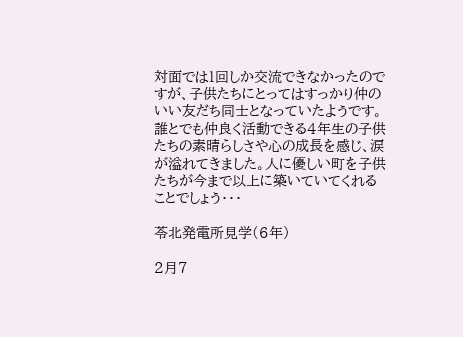対面では1回しか交流できなかったのですが、子供たちにとってはすっかり仲のいい友だち同士となっていたようです。誰とでも仲良く活動できる4年生の子供たちの素晴らしさや心の成長を感じ、涙が溢れてきました。人に優しい町を子供たちが今まで以上に築いていてくれることでしょう・・・

苓北発電所見学(6年)

2月7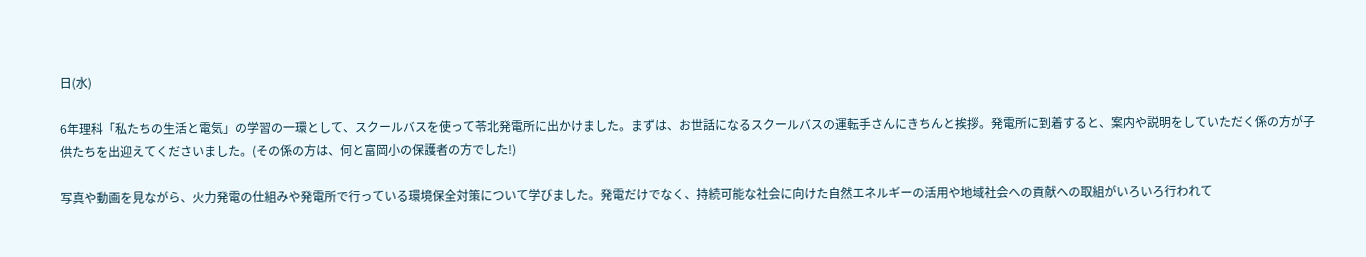日(水)

6年理科「私たちの生活と電気」の学習の一環として、スクールバスを使って苓北発電所に出かけました。まずは、お世話になるスクールバスの運転手さんにきちんと挨拶。発電所に到着すると、案内や説明をしていただく係の方が子供たちを出迎えてくださいました。(その係の方は、何と富岡小の保護者の方でした!)

写真や動画を見ながら、火力発電の仕組みや発電所で行っている環境保全対策について学びました。発電だけでなく、持続可能な社会に向けた自然エネルギーの活用や地域社会への貢献への取組がいろいろ行われて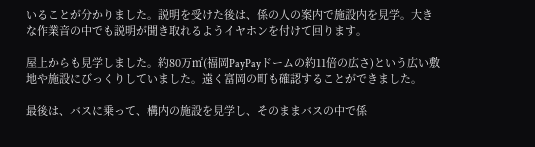いることが分かりました。説明を受けた後は、係の人の案内で施設内を見学。大きな作業音の中でも説明が聞き取れるようイヤホンを付けて回ります。

屋上からも見学しました。約80万㎡(福岡PayPayドームの約11倍の広さ)という広い敷地や施設にびっくりしていました。遠く富岡の町も確認することができました。

最後は、バスに乗って、構内の施設を見学し、そのままバスの中で係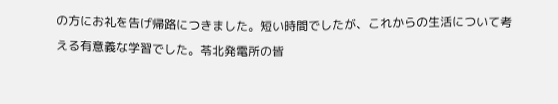の方にお礼を告げ帰路につきました。短い時間でしたが、これからの生活について考える有意義な学習でした。苓北発電所の皆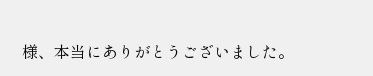様、本当にありがとうございました。